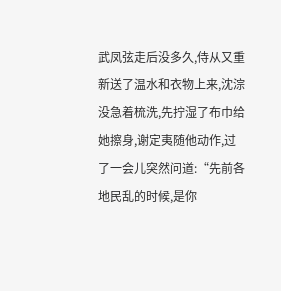武凤弦走后没多久,侍从又重新送了温水和衣物上来,沈淙没急着梳洗,先拧湿了布巾给她擦身,谢定夷随他动作,过了一会儿突然问道:“先前各地民乱的时候,是你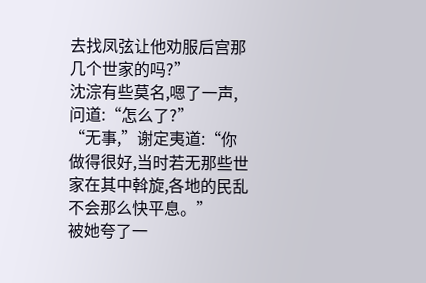去找凤弦让他劝服后宫那几个世家的吗?”
沈淙有些莫名,嗯了一声,问道:“怎么了?”
“无事,”谢定夷道:“你做得很好,当时若无那些世家在其中斡旋,各地的民乱不会那么快平息。”
被她夸了一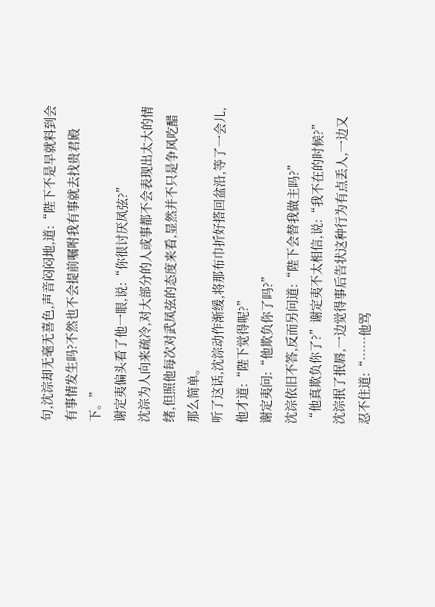句,沈淙却无毫无喜色,声音闷闷地,道:“陛下不是早就料到会有事情发生吗?不然也不会提前嘱咐我有事就去找贵君殿下。”
谢定夷偏头看了他一眼,说:“你很讨厌凤弦?”
沈淙为人向来疏冷,对大部分的人或事都不会表现出太大的情绪,但照他每次对武凤弦的态度来看,显然并不只是争风吃醋那么简单。
听了这话,沈淙动作渐缓,将那布巾折好搭回盆沿,等了一会儿,他才道:“陛下觉得呢?”
谢定夷问:“他欺负你了吗?”
沈淙依旧不答,反而另问道:“陛下会替我做主吗?”
“他真欺负你了?”谢定夷不太相信,说:“我不在的时候?”
沈淙抿了抿唇,一边觉得事后告状这种行为有点丢人,一边又忍不住道:“……他骂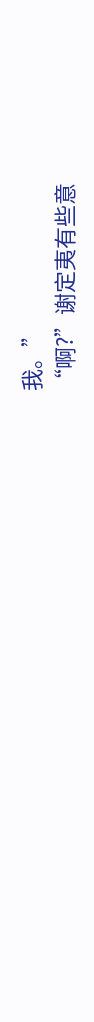我。”
“啊?”谢定夷有些意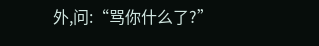外,问:“骂你什么了?”